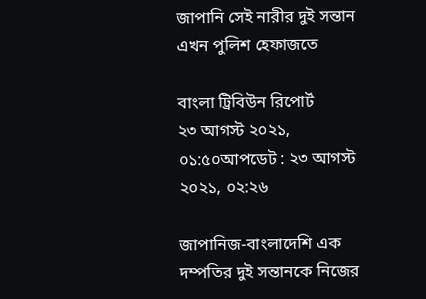জাপানি সেই নারীর দুই সন্তান এখন পুলিশ হেফাজতে

বাংলা ট্রিবিউন রিপোর্ট
২৩ আগস্ট ২০২১, ০১:৫০আপডেট : ২৩ আগস্ট ২০২১, ০২:২৬

জাপানিজ-বাংলাদেশি এক দম্পতির দুই সন্তানকে নিজের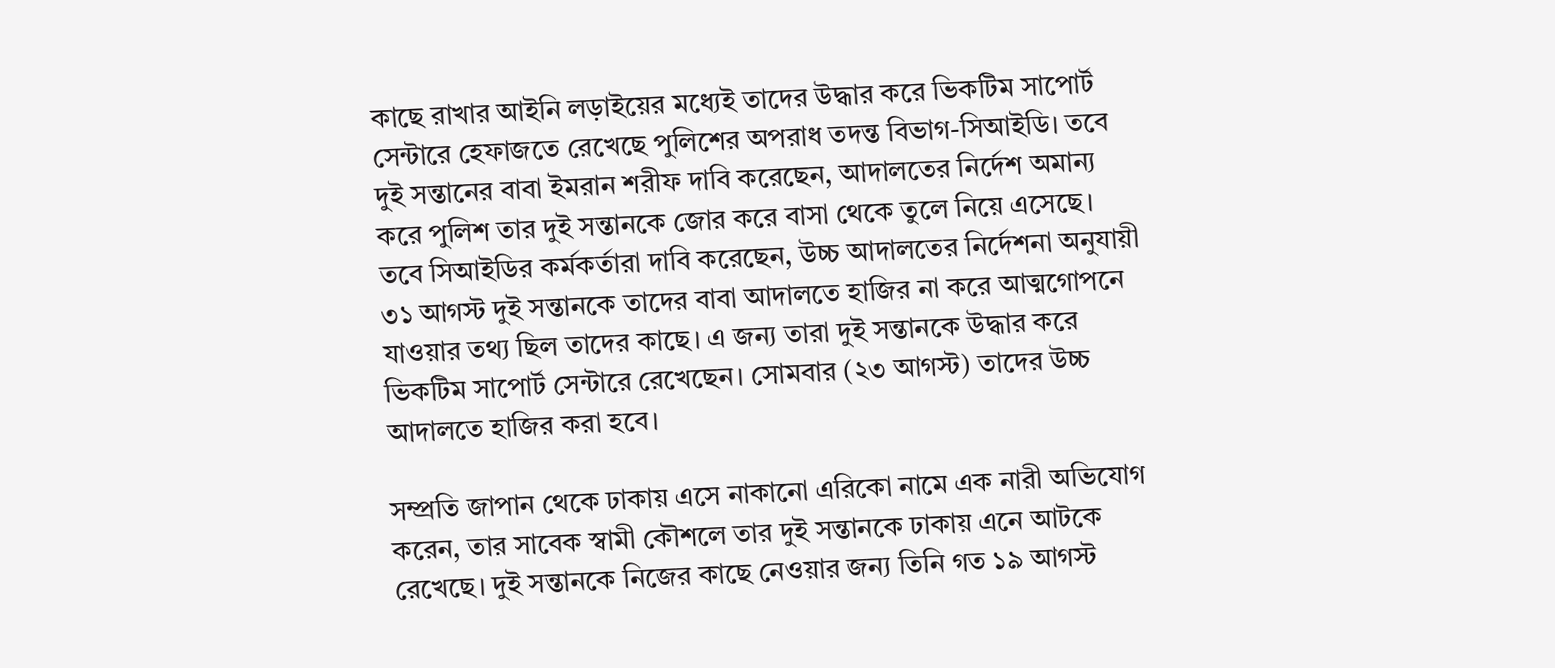কাছে রাখার আইনি লড়াইয়ের মধ্যেই তাদের উদ্ধার করে ভিকটিম সাপোর্ট সেন্টারে হেফাজতে রেখেছে পুলিশের অপরাধ তদন্ত বিভাগ-সিআইডি। তবে দুই সন্তানের বাবা ইমরান শরীফ দাবি করেছেন, আদালতের নির্দেশ অমান্য করে পুলিশ তার দুই সন্তানকে জোর করে বাসা থেকে তুলে নিয়ে এসেছে। তবে সিআইডির কর্মকর্তারা দাবি করেছেন, উচ্চ আদালতের নির্দেশনা অনুযায়ী ৩১ আগস্ট দুই সন্তানকে তাদের বাবা আদালতে হাজির না করে আত্মগোপনে যাওয়ার তথ্য ছিল তাদের কাছে। এ জন্য তারা দুই সন্তানকে উদ্ধার করে ভিকটিম সাপোর্ট সেন্টারে রেখেছেন। সোমবার (২৩ আগস্ট) তাদের উচ্চ আদালতে হাজির করা হবে।

সম্প্রতি জাপান থেকে ঢাকায় এসে নাকানো এরিকো নামে এক নারী অভিযোগ করেন, তার সাবেক স্বামী কৌশলে তার দুই সন্তানকে ঢাকায় এনে আটকে রেখেছে। দুই সন্তানকে নিজের কাছে নেওয়ার জন্য তিনি গত ১৯ আগস্ট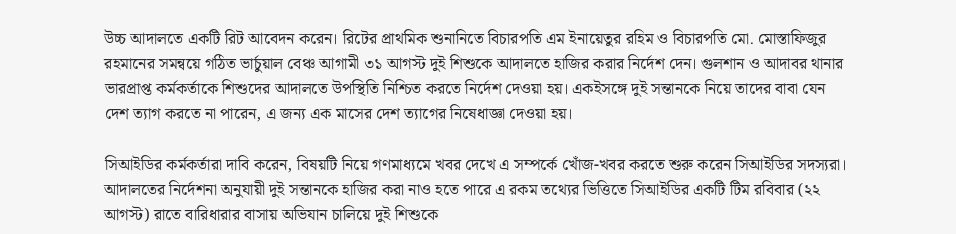উচ্চ আদালতে একটি রিট আবেদন করেন। রিটের প্রাথমিক শুনানিতে বিচারপতি এম ইনায়েতুর রহিম ও বিচারপতি মো. মোস্তাফিজুর রহমানের সমন্বয়ে গঠিত ভার্চুয়াল বেঞ্চ আগামী ৩১ আগস্ট দুই শিশুকে আদালতে হাজির করার নির্দেশ দেন। গুলশান ও আদাবর থানার ভারপ্রাপ্ত কর্মকর্তাকে শিশুদের আদালতে উপস্থিতি নিশ্চিত করতে নির্দেশ দেওয়া হয়। একইসঙ্গে দুই সন্তানকে নিয়ে তাদের বাবা যেন দেশ ত্যাগ করতে না পারেন, এ জন্য এক মাসের দেশ ত্যাগের নিষেধাজ্ঞা দেওয়া হয়।

সিআইডির কর্মকর্তারা দাবি করেন, বিষয়টি নিয়ে গণমাধ্যমে খবর দেখে এ সম্পর্কে খোঁজ-খবর করতে শুরু করেন সিআইডির সদস্যরা। আদালতের নির্দেশনা অনুযায়ী দুই সন্তানকে হাজির করা নাও হতে পারে এ রকম তথ্যের ভিত্তিতে সিআইডির একটি টিম রবিবার (২২ আগস্ট) রাতে বারিধারার বাসায় অভিযান চালিয়ে দুই শিশুকে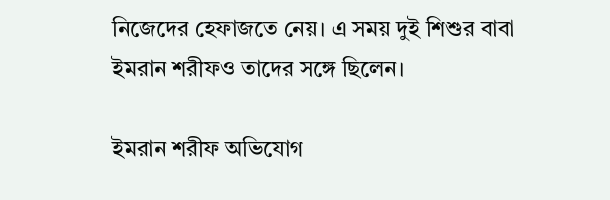নিজেদের হেফাজতে নেয়। এ সময় দুই শিশুর বাবা ইমরান শরীফও তাদের সঙ্গে ছিলেন।

ইমরান শরীফ অভিযোগ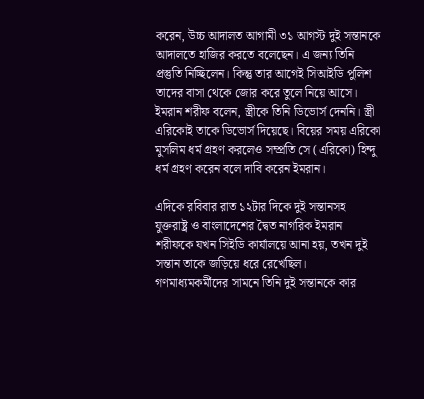করেন, উচ্চ আদালত আগামী ৩১ আগস্ট দুই সন্তানকে আদালতে হাজির করতে বলেছেন। এ জন্য তিনি প্রস্তুতি নিচ্ছিলেন। কিন্তু তার আগেই সিআইডি পুলিশ তাদের বাসা থেকে জোর করে তুলে নিয়ে আসে। ইমরান শরীফ বলেন, স্ত্রীকে তিনি ডিভোর্স দেননি। স্ত্রী এরিকোই তাকে ডিভোর্স দিয়েছে। বিয়ের সময় এরিকো মুসলিম ধর্ম গ্রহণ করলেও সম্প্রতি সে (এরিকো) হিন্দু ধর্ম গ্রহণ করেন বলে দাবি করেন ইমরান।

এদিকে রবিবার রাত ১২টার দিকে দুই সন্তানসহ যুক্তরাষ্ট্র ও বাংলাদেশের দ্বৈত নাগরিক ইমরান শরীফকে যখন সিইডি কার্যালয়ে আনা হয়, তখন দুই সন্তান তাকে জড়িয়ে ধরে রেখেছিল। গণমাধ্যমকর্মীদের সামনে তিনি দুই সন্তানকে কার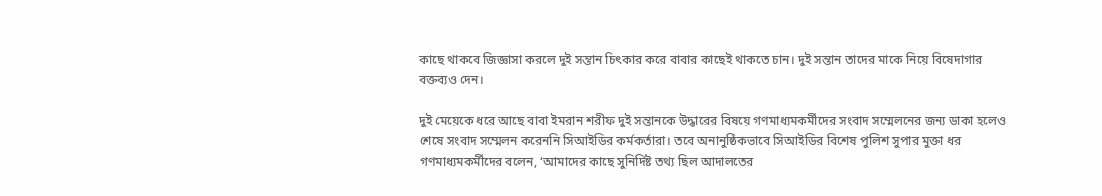কাছে থাকবে জিজ্ঞাসা করলে দুই সন্তান চিৎকার করে বাবার কাছেই থাকতে চান। দুই সন্তান তাদের মাকে নিয়ে বিষেদাগার বক্তব্যও দেন।

দুই মেয়েকে ধরে আছে বাবা ইমরান শরীফ দুই সন্তানকে উদ্ধারের বিষয়ে গণমাধ্যমকর্মীদের সংবাদ সম্মেলনের জন্য ডাকা হলেও শেষে সংবাদ সম্মেলন করেননি সিআইডির কর্মকর্তারা। তবে অনানুষ্ঠিকভাবে সিআইডির বিশেষ পুলিশ সুপার মুক্তা ধর গণমাধ্যমকর্মীদের বলেন, ‘আমাদের কাছে সুনির্দিষ্ট তথ্য ছিল আদালতের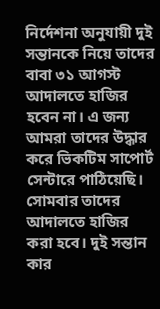নির্দেশনা অনুযায়ী দুই সন্তানকে নিয়ে তাদের বাবা ৩১ আগস্ট আদালতে হাজির হবেন না। এ জন্য আমরা তাদের উদ্ধার করে ভিকটিম সাপোর্ট সেন্টারে পাঠিয়েছি। সোমবার তাদের আদালতে হাজির করা হবে। দুই সন্তান কার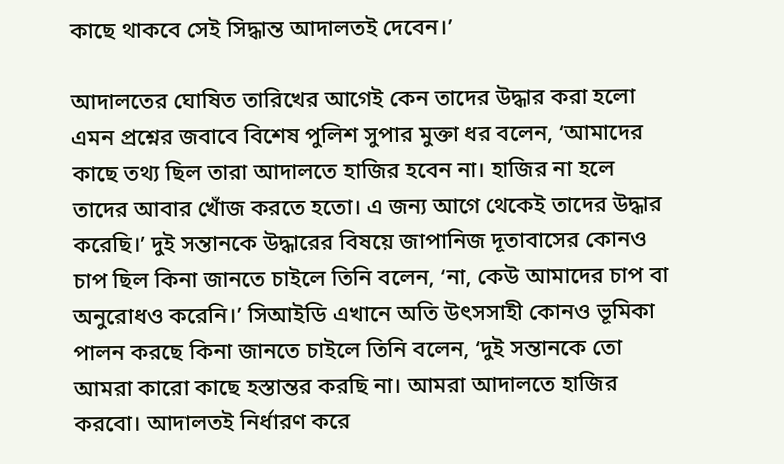কাছে থাকবে সেই সিদ্ধান্ত আদালতই দেবেন।’

আদালতের ঘোষিত তারিখের আগেই কেন তাদের উদ্ধার করা হলো এমন প্রশ্নের জবাবে বিশেষ পুলিশ সুপার মুক্তা ধর বলেন, ‘আমাদের কাছে তথ্য ছিল তারা আদালতে হাজির হবেন না। হাজির না হলে তাদের আবার খোঁজ করতে হতো। এ জন্য আগে থেকেই তাদের উদ্ধার করেছি।’ দুই সন্তানকে উদ্ধারের বিষয়ে জাপানিজ দূতাবাসের কোনও চাপ ছিল কিনা জানতে চাইলে তিনি বলেন, ‘না, কেউ আমাদের চাপ বা অনুরোধও করেনি।’ সিআইডি এখানে অতি উৎসসাহী কোনও ভূমিকা পালন করছে কিনা জানতে চাইলে তিনি বলেন, ‘দুই সন্তানকে তো আমরা কারো কাছে হস্তান্তর করছি না। আমরা আদালতে হাজির করবো। আদালতই নির্ধারণ করে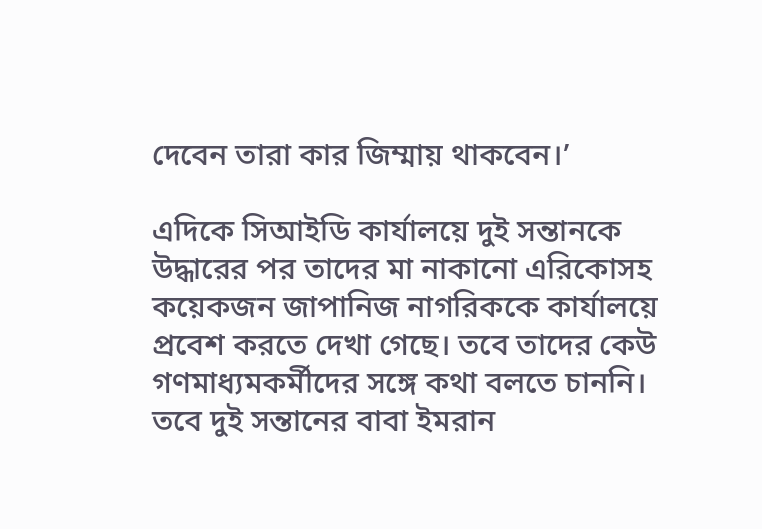দেবেন তারা কার জিম্মায় থাকবেন।’

এদিকে সিআইডি কার্যালয়ে দুই সন্তানকে উদ্ধারের পর তাদের মা নাকানো এরিকোসহ কয়েকজন জাপানিজ নাগরিককে কার্যালয়ে প্রবেশ করতে দেখা গেছে। তবে তাদের কেউ গণমাধ্যমকর্মীদের সঙ্গে কথা বলতে চাননি। তবে দুই সন্তানের বাবা ইমরান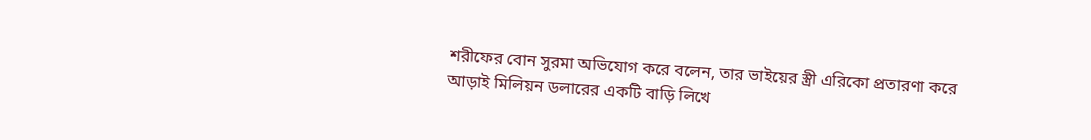শরীফের বোন সুরমা অভিযোগ করে বলেন, তার ভাইয়ের স্ত্রী এরিকো প্রতারণা করে আড়াই মিলিয়ন ডলারের একটি বাড়ি লিখে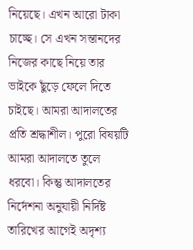নিয়েছে। এখন আরো টাকা চাচ্ছে। সে এখন সন্তানদের নিজের কাছে নিয়ে তার ভাইকে ছুঁড়ে ফেলে দিতে চাইছে। আমরা আদালতের প্রতি শ্রদ্ধাশীল। পুরো বিষয়টি আমরা আদালতে তুলে ধরবো। কিন্তু আদালতের নির্দেশনা অনুযায়ী নির্দিষ্ট তারিখের আগেই অদৃশ্য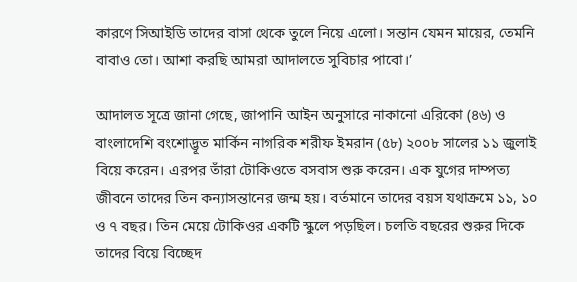কারণে সিআইডি তাদের বাসা থেকে তুলে নিয়ে এলো। সন্তান যেমন মায়ের, তেমনি বাবাও তো। আশা করছি আমরা আদালতে সুবিচার পাবো।’

আদালত সূত্রে জানা গেছে, জাপানি আইন অনুসারে নাকানো এরিকো (৪৬) ও বাংলাদেশি বংশোদ্ভূত মার্কিন নাগরিক শরীফ ইমরান (৫৮) ২০০৮ সালের ১১ জুলাই বিয়ে করেন। এরপর তাঁরা টোকিওতে বসবাস শুরু করেন। এক যুগের দাম্পত্য জীবনে তাদের তিন কন্যাসন্তানের জন্ম হয়। বর্তমানে তাদের বয়স যথাক্রমে ১১, ১০ ও ৭ বছর। তিন মেয়ে টোকিওর একটি স্কুলে পড়ছিল। চলতি বছরের শুরুর দিকে তাদের বিয়ে বিচ্ছেদ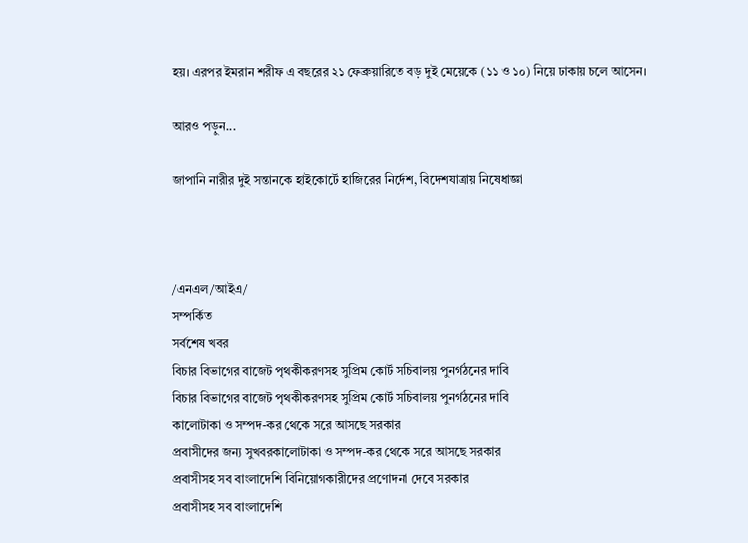হয়। এরপর ইমরান শরীফ এ বছরের ২১ ফেব্রুয়ারিতে বড় দুই মেয়েকে (১১ ও ১০) নিয়ে ঢাকায় চলে আসেন।

আরও পড়ুন...

জাপানি নারীর দুই সন্তানকে হাইকোর্টে হাজিরের নির্দেশ, বিদেশযাত্রায় নিষেধাজ্ঞা



/এনএল/আইএ/
সম্পর্কিত
সর্বশেষ খবর
বিচার বিভাগের বাজেট পৃথকীকরণসহ সুপ্রিম কোর্ট সচিবালয় পুনর্গঠনের দাবি
বিচার বিভাগের বাজেট পৃথকীকরণসহ সুপ্রিম কোর্ট সচিবালয় পুনর্গঠনের দাবি
কালোটাকা ও সম্পদ-কর থেকে সরে আসছে সরকার
প্রবাসীদের জন্য সুখবরকালোটাকা ও সম্পদ-কর থেকে সরে আসছে সরকার
প্রবাসীসহ সব বাংলাদেশি বিনিয়োগকারীদের প্রণোদনা দেবে সরকার
প্রবাসীসহ সব বাংলাদেশি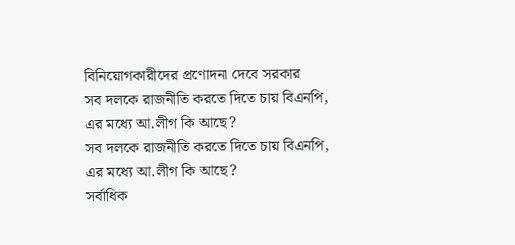বিনিয়োগকারীদের প্রণোদনা দেবে সরকার
সব দলকে রাজনীতি করতে দিতে চায় বিএনপি, এর মধ্যে আ.লীগ কি আছে?
সব দলকে রাজনীতি করতে দিতে চায় বিএনপি, এর মধ্যে আ.লীগ কি আছে?
সর্বাধিক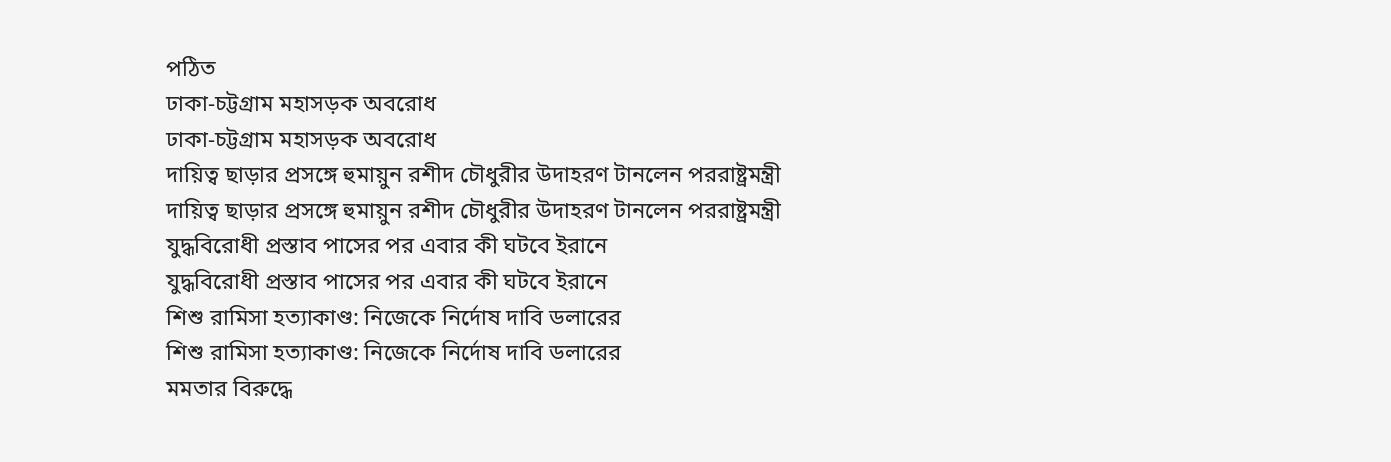পঠিত
ঢাকা-চট্টগ্রাম মহাসড়ক অবরোধ
ঢাকা-চট্টগ্রাম মহাসড়ক অবরোধ
দায়িত্ব ছাড়ার প্রসঙ্গে হুমায়ুন রশীদ চৌধুরীর উদাহরণ টানলেন পররাষ্ট্রমন্ত্রী
দায়িত্ব ছাড়ার প্রসঙ্গে হুমায়ুন রশীদ চৌধুরীর উদাহরণ টানলেন পররাষ্ট্রমন্ত্রী
যুদ্ধবিরোধী প্রস্তাব পাসের পর এবার কী ঘটবে ইরানে
যুদ্ধবিরোধী প্রস্তাব পাসের পর এবার কী ঘটবে ইরানে
শিশু রামিসা হত্যাকাণ্ড: নিজেকে নির্দোষ দাবি ডলারের
শিশু রামিসা হত্যাকাণ্ড: নিজেকে নির্দোষ দাবি ডলারের
মমতার বিরুদ্ধে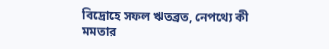বিদ্রোহে সফল ঋতব্রত, নেপথ্যে কী
মমতার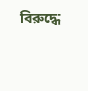বিরুদ্ধে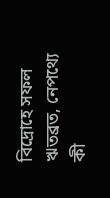বিদ্রোহে সফল ঋতব্রত, নেপথ্যে কী